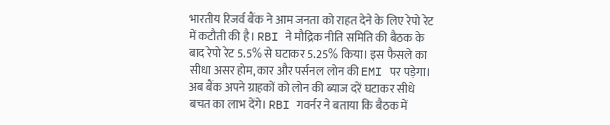भारतीय रिजर्व बैंक ने आम जनता को राहत देने के लिए रेपो रेट में कटौती की है। RBI ने मौद्रिक नीति समिति की बैठक के बाद रेपो रेट 5.5% से घटाकर 5.25% किया। इस फैसले का सीधा असर होम, कार और पर्सनल लोन की EMI पर पड़ेगा। अब बैंक अपने ग्राहकों को लोन की ब्याज दरें घटाकर सीधे बचत का लाभ देंगे। RBI गवर्नर ने बताया कि बैठक में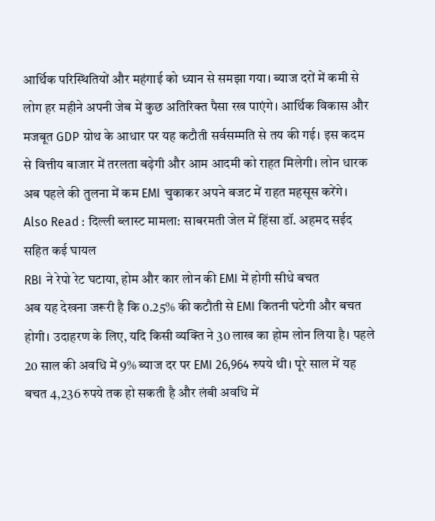आर्थिक परिस्थितियों और महंगाई को ध्यान से समझा गया। ब्याज दरों में कमी से लोग हर महीने अपनी जेब में कुछ अतिरिक्त पैसा रख पाएंगे। आर्थिक विकास और मजबूत GDP ग्रोथ के आधार पर यह कटौती सर्वसम्मति से तय की गई। इस कदम से वित्तीय बाजार में तरलता बढ़ेगी और आम आदमी को राहत मिलेगी। लोन धारक अब पहले की तुलना में कम EMI चुकाकर अपने बजट में राहत महसूस करेंगे।
Also Read : दिल्ली ब्लास्ट मामला: साबरमती जेल में हिंसा डॉ. अहमद सईद सहित कई घायल
RBI ने रेपो रेट घटाया, होम और कार लोन की EMI में होगी सीधे बचत
अब यह देखना जरूरी है कि 0.25% की कटौती से EMI कितनी घटेगी और बचत होगी। उदाहरण के लिए, यदि किसी व्यक्ति ने 30 लाख का होम लोन लिया है। पहले 20 साल की अवधि में 9% ब्याज दर पर EMI 26,964 रुपये थी। पूरे साल में यह बचत 4,236 रुपये तक हो सकती है और लंबी अवधि में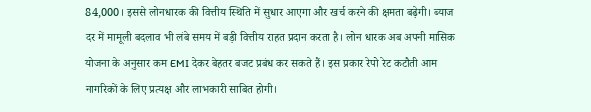84,000। इससे लोनधारक की वित्तीय स्थिति में सुधार आएगा और खर्च करने की क्षमता बढ़ेगी। ब्याज दर में मामूली बदलाव भी लंबे समय में बड़ी वित्तीय राहत प्रदान करता है। लोन धारक अब अपनी मासिक योजना के अनुसार कम EMI देकर बेहतर बजट प्रबंध कर सकते हैं। इस प्रकार रेपो रेट कटौती आम नागरिकों के लिए प्रत्यक्ष और लाभकारी साबित होगी।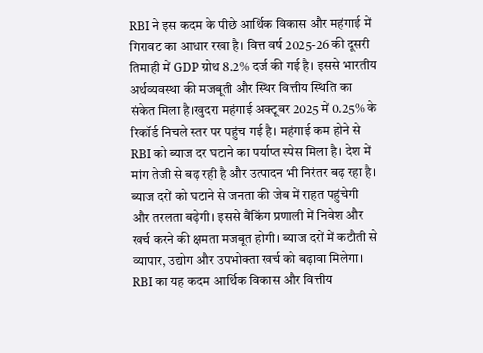RBI ने इस कदम के पीछे आर्थिक विकास और महंगाई में गिरावट का आधार रखा है। वित्त वर्ष 2025-26 की दूसरी तिमाही में GDP ग्रोथ 8.2% दर्ज की गई है। इससे भारतीय अर्थव्यवस्था की मजबूती और स्थिर वित्तीय स्थिति का संकेत मिला है।खुदरा महंगाई अक्टूबर 2025 में 0.25% के रिकॉर्ड निचले स्तर पर पहुंच गई है। महंगाई कम होने से RBI को ब्याज दर घटाने का पर्याप्त स्पेस मिला है। देश में मांग तेजी से बढ़ रही है और उत्पादन भी निरंतर बढ़ रहा है। ब्याज दरों को घटाने से जनता की जेब में राहत पहुंचेगी और तरलता बढ़ेगी। इससे बैंकिंग प्रणाली में निवेश और खर्च करने की क्षमता मजबूत होगी। ब्याज दरों में कटौती से व्यापार, उद्योग और उपभोक्ता खर्च को बढ़ावा मिलेगा। RBI का यह कदम आर्थिक विकास और वित्तीय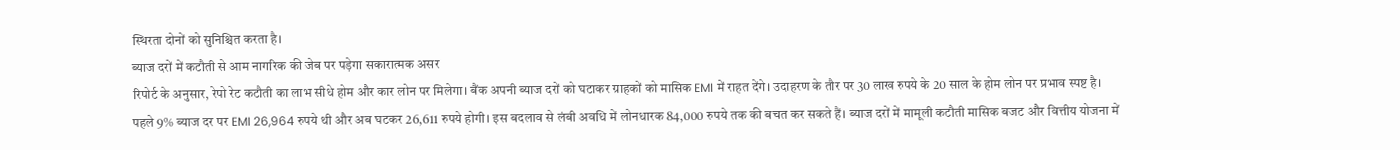स्थिरता दोनों को सुनिश्चित करता है।
ब्याज दरों में कटौती से आम नागरिक की जेब पर पड़ेगा सकारात्मक असर
रिपोर्ट के अनुसार, रेपो रेट कटौती का लाभ सीधे होम और कार लोन पर मिलेगा। बैंक अपनी ब्याज दरों को घटाकर ग्राहकों को मासिक EMI में राहत देंगे। उदाहरण के तौर पर 30 लाख रुपये के 20 साल के होम लोन पर प्रभाव स्पष्ट है। पहले 9% ब्याज दर पर EMI 26,964 रुपये थी और अब घटकर 26,611 रुपये होगी। इस बदलाव से लंबी अवधि में लोनधारक 84,000 रुपये तक की बचत कर सकते हैं। ब्याज दरों में मामूली कटौती मासिक बजट और वित्तीय योजना में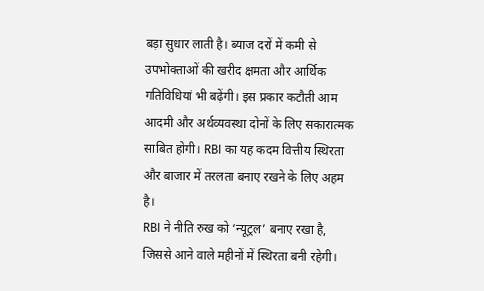बड़ा सुधार लाती है। ब्याज दरों में कमी से उपभोक्ताओं की खरीद क्षमता और आर्थिक गतिविधियां भी बढ़ेंगी। इस प्रकार कटौती आम आदमी और अर्थव्यवस्था दोनों के लिए सकारात्मक साबित होगी। RBI का यह कदम वित्तीय स्थिरता और बाजार में तरलता बनाए रखने के लिए अहम है।
RBI ने नीति रुख को ‘न्यूट्रल’ बनाए रखा है, जिससे आने वाले महीनों में स्थिरता बनी रहेगी।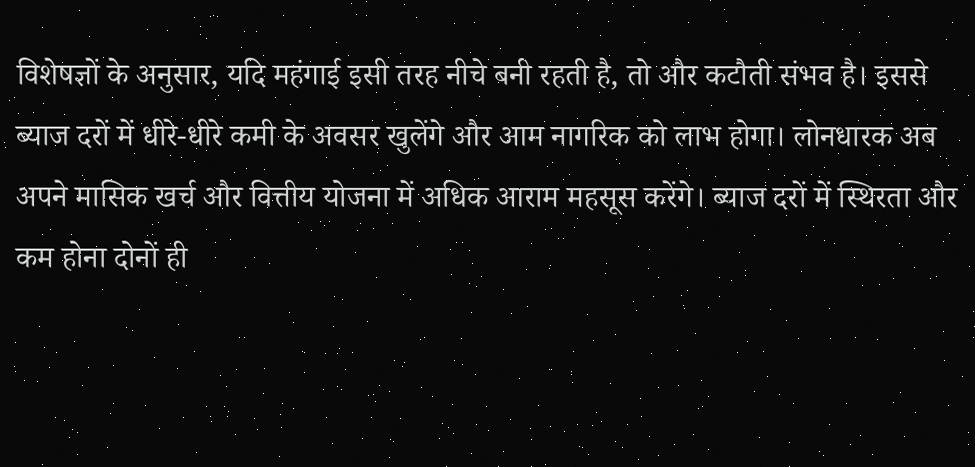विशेषज्ञों के अनुसार, यदि महंगाई इसी तरह नीचे बनी रहती है, तो और कटौती संभव है। इससे ब्याज दरों में धीरे-धीरे कमी के अवसर खुलेंगे और आम नागरिक को लाभ होगा। लोनधारक अब अपने मासिक खर्च और वित्तीय योजना में अधिक आराम महसूस करेंगे। ब्याज दरों में स्थिरता और कम होना दोनों ही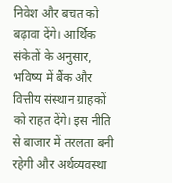निवेश और बचत को बढ़ावा देंगे। आर्थिक संकेतों के अनुसार, भविष्य में बैंक और वित्तीय संस्थान ग्राहकों को राहत देंगे। इस नीति से बाजार में तरलता बनी रहेगी और अर्थव्यवस्था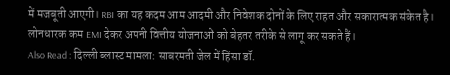में मजबूती आएगी। RBI का यह कदम आम आदमी और निवेशक दोनों के लिए राहत और सकारात्मक संकेत है। लोनधारक कम EMI देकर अपनी वित्तीय योजनाओं को बेहतर तरीके से लागू कर सकते हैं।
Also Read : दिल्ली ब्लास्ट मामला: साबरमती जेल में हिंसा डॉ.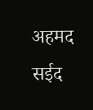अहमद सईद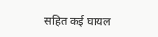सहित कई घायल